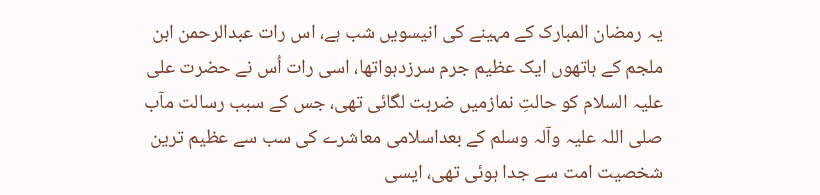یہ رمضان المبارک کے مہینے کی انیسویں شب ہے، اس رات عبدالرحمن ابن ملجم کے ہاتھوں ایک عظیم جرم سرزدہواتھا، اسی رات اُس نے حضرت علی علیہ السلام کو حالتِ نمازمیں ضربت لگائی تھی، جس کے سبب رسالت مآب صلی اللہ علیہ وآلہ وسلم کے بعداسلامی معاشرے کی سب سے عظیم ترین شخصیت امت سے جدا ہوئی تھی، ایسی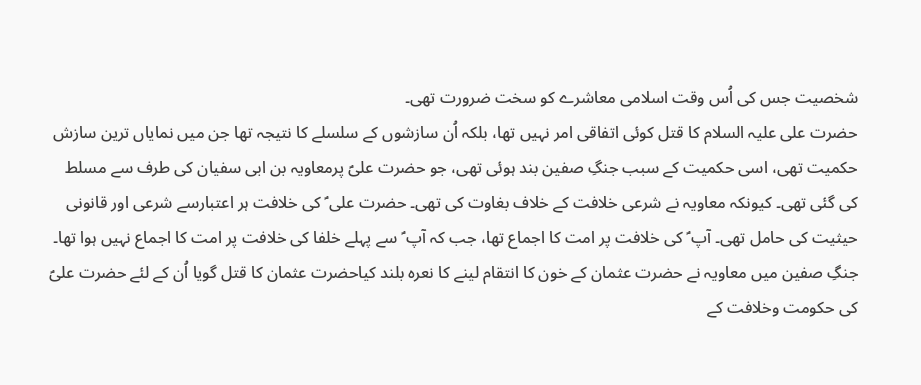شخصیت جس کی اُس وقت اسلامی معاشرے کو سخت ضرورت تھی۔
حضرت علی علیہ السلام کا قتل کوئی اتفاقی امر نہیں تھا، بلکہ اُن سازشوں کے سلسلے کا نتیجہ تھا جن میں نمایاں ترین سازش حکمیت تھی، اسی حکمیت کے سبب جنگِ صفین بند ہوئی تھی، جو حضرت علیؑ پرمعاویہ بن ابی سفیان کی طرف سے مسلط کی گئی تھی۔ کیونکہ معاویہ نے شرعی خلافت کے خلاف بغاوت کی تھی۔ حضرت علی ؑ کی خلافت ہر اعتبارسے شرعی اور قانونی حیثیت کی حامل تھی۔ آپ ؑ کی خلافت پر امت کا اجماع تھا، جب کہ آپ ؑ سے پہلے خلفا کی خلافت پر امت کا اجماع نہیں ہوا تھا۔
جنگِ صفین میں معاویہ نے حضرت عثمان کے خون کا انتقام لینے کا نعرہ بلند کیاحضرت عثمان کا قتل گویا اُن کے لئے حضرت علیؑ کی حکومت وخلافت کے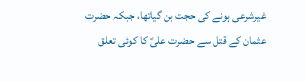غیرشرعی ہونے کی حجت بن گیاتھا، جبکہ حضرت عثمان کے قتل سے حضرت علیؑ کا کوئی تعلق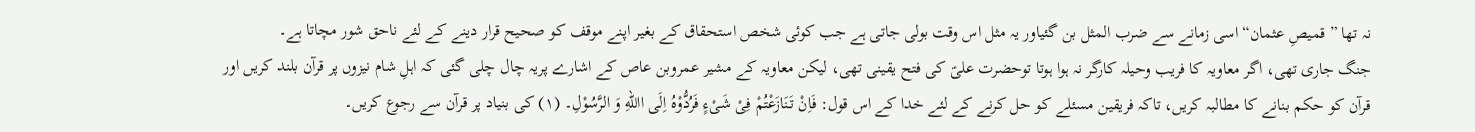نہ تھا ” قمیصِ عثمان“ اسی زمانے سے ضرب المثل بن گئیاور یہ مثل اس وقت بولی جاتی ہے جب کوئی شخص استحقاق کے بغیر اپنے موقف کو صحیح قرار دینے کے لئے ناحق شور مچاتا ہے۔
جنگ جاری تھی، اگر معاویہ کا فریب وحیلہ کارگر نہ ہوا ہوتا توحضرت علیؑ کی فتح یقینی تھی، لیکن معاویہ کے مشیر عمروبن عاص کے اشارے پریہ چال چلی گئی کہ اہلِ شام نیزوں پر قرآن بلند کریں اور قرآن کو حکم بنانے کا مطالبہ کریں، تاکہ فریقین مسئلے کو حل کرنے کے لئے خدا کے اس قول: فَاِنْ تَنَازَعْتُمْ فِیْ شَیْءٍ فَرُدُّوْہُ اِلَی االلهِ وَ الرَّسُوْلِ۔ (۱) کی بنیاد پر قرآن سے رجوع کریں۔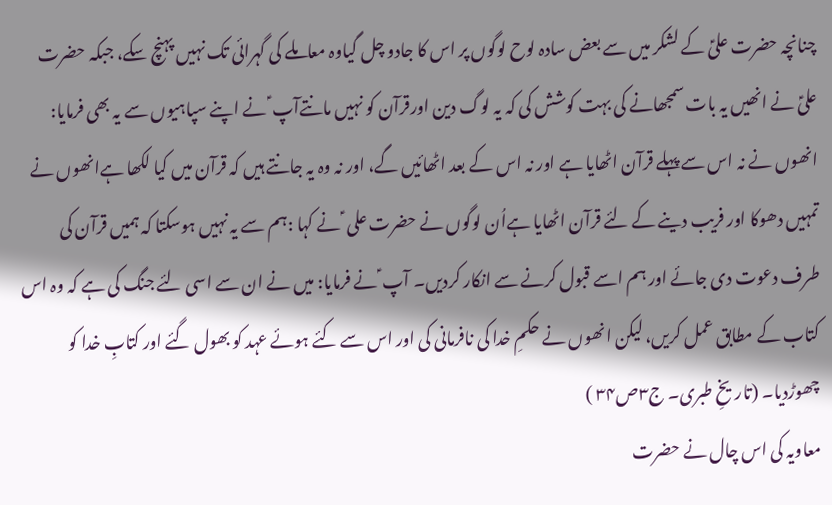چنانچہ حضرت علیؑ کے لشکر میں سے بعض سادہ لوح لوگوں پر اس کا جادو چل گیاوہ معاملے کی گہرائی تک نہیں پہنچ سکے، جبکہ حضرت علیؑ نے انھیں یہ بات سمجھانے کی بہت کوشش کی کہ یہ لوگ دین اورقرآن کو نہیں مانتےآپ ؑ نے اپنے سپاہیوں سے یہ بھی فرمایا: انھوں نے نہ اس سے پہلے قرآن اٹھایا ہے اور نہ اس کے بعد اٹھائیں گے، اور نہ وہ یہ جانتے ہیں کہ قرآن میں کیا لکھا ہےانھوں نے تمہیں دھوکا اور فریب دینے کے لئے قرآن اٹھایا ہےاُن لوگوں نے حضرت علی ؑ نے کہا :ہم سے یہ نہیں ہوسکتا کہ ہمیں قرآن کی طرف دعوت دی جائے اور ہم اسے قبول کرنے سے انکار کردیں۔ آپ ؑ نے فرمایا: میں نے ان سے اسی لئے جنگ کی ہے کہ وہ اس کتاب کے مطابق عمل کریں، لیکن انھوں نے حکمِ خدا کی نافرمانی کی اور اس سے کئے ہوئے عہد کو بھول گئے اور کتابِ خدا کو چھوڑدیا۔ (تاریخِ طبری۔ ج۳ص۳۴ )
معاویہ کی اس چال نے حضرت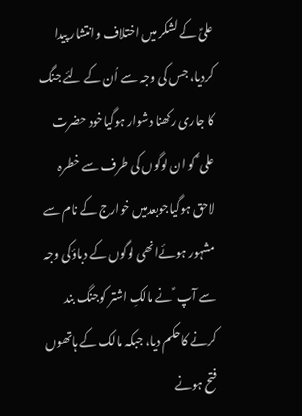علیؑ کے لشکر میں اختلاف وانتشار پیدا کردیا، جس کی وجہ سے اُن کے لئے جنگ کا جاری رکھنا دشوار ہوگیاخود حضرت علی ؑ کو ان لوگوں کی طرف سے خطرہ لاحق ہوگیاجوبعدمیں خوارج کے نام سے مشہور ہوئےانھی لوگوں کے دباؤکی وجہ سے آپ ؑ نے مالکِ اشتر کوجنگ بند کرنے کاحکم دیا، جبکہ مالک کے ہاتھوں فتح ہونے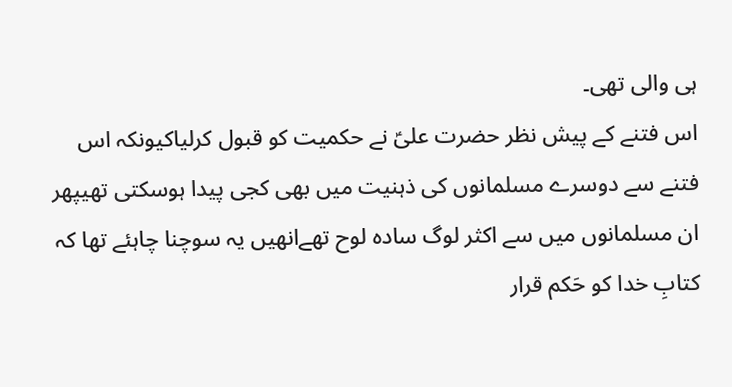ہی والی تھی۔
اس فتنے کے پیش نظر حضرت علیؑ نے حکمیت کو قبول کرلیاکیونکہ اس فتنے سے دوسرے مسلمانوں کی ذہنیت میں بھی کجی پیدا ہوسکتی تھیپھر ان مسلمانوں میں سے اکثر لوگ سادہ لوح تھےانھیں یہ سوچنا چاہئے تھا کہ کتابِ خدا کو حَکم قرار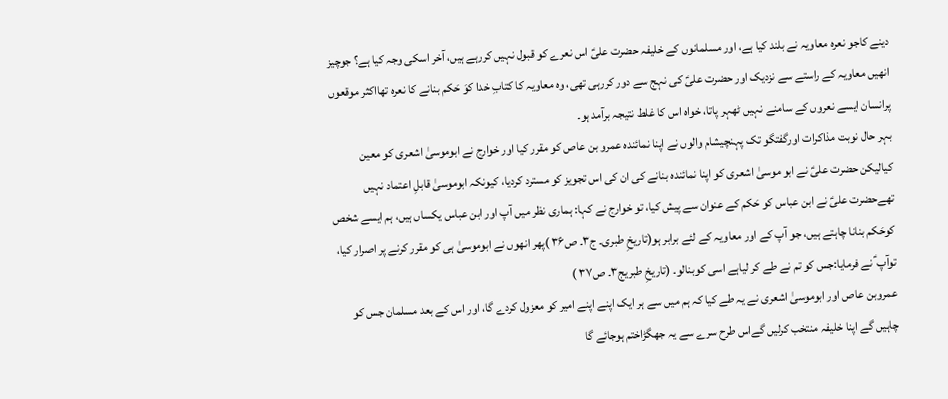دینے کاجو نعرہ معاویہ نے بلند کیا ہے، اور مسلمانوں کے خلیفہ حضرت علیؑ اس نعرے کو قبول نہیں کررہے ہیں، آخر اسکی وجہ کیا ہے؟ جوچیز انھیں معاویہ کے راستے سے نزدیک اور حضرت علیؑ کی نہج سے دور کررہی تھی، وہ معاویہ کا کتابِ خدا کوَ حَکم بنانے کا نعرہ تھااکثر موقعوں پرانسان ایسے نعروں کے سامنے نہیں ٹھہر پاتا، خواہ اس کا غلط نتیجہ برآمد ہو۔
بہر حال نوبت مذاکرات اورگفتگو تک پہنچیشام والوں نے اپنا نمائندہ عمرو بن عاص کو مقرر کیا اور خوارج نے ابوموسیٰ اشعری کو معین کیالیکن حضرت علیؑ نے ابو موسیٰ اشعری کو اپنا نمائندہ بنانے کی ان کی اس تجویز کو مسترد کردیا، کیونکہ ابوموسیٰ قابلِ اعتماد نہیں تھےحضرت علیؑ نے ابن عباس کو حَکم کے عنوان سے پیش کیا، تو خوارج نے کہا: ہماری نظر میں آپ اور ابن عباس یکساں ہیں، ہم ایسے شخص کوحَکم بنانا چاہتے ہیں، جو آپ کے اور معاویہ کے لئے برابر ہو(تاریخِ طبری۔ ج۳۔ ص۳۶ )پھر انھوں نے ابوموسیٰ ہی کو مقرر کرنے پر اصرار کیا، توآپ ؑ نے فرمایا:جس کو تم نے طے کر لیاہے اسی کوبنالو۔ (تاریخِ طبریج۳۔ ص۳۷ )
عمروبن عاص اور ابوموسیٰ اشعری نے یہ طے کیا کہ ہم میں سے ہر ایک اپنے اپنے امیر کو معزول کردے گا، اور اس کے بعد مسلمان جس کو چاہیں گے اپنا خلیفہ منتخب کرلیں گےاس طرح سرے سے یہ جھگڑاختم ہوجائے گا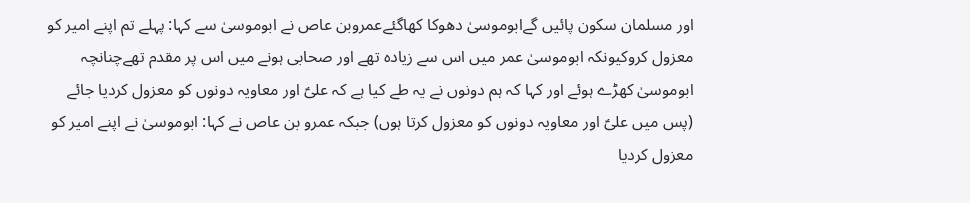اور مسلمان سکون پائیں گےابوموسیٰ دھوکا کھاگئےعمروبن عاص نے ابوموسیٰ سے کہا: پہلے تم اپنے امیر کو معزول کروکیونکہ ابوموسیٰ عمر میں اس سے زیادہ تھے اور صحابی ہونے میں اس پر مقدم تھےچنانچہ ابوموسیٰ کھڑے ہوئے اور کہا کہ ہم دونوں نے یہ طے کیا ہے کہ علیؑ اور معاویہ دونوں کو معزول کردیا جائے (پس میں علیؑ اور معاویہ دونوں کو معزول کرتا ہوں) جبکہ عمرو بن عاص نے کہا: ابوموسیٰ نے اپنے امیر کو معزول کردیا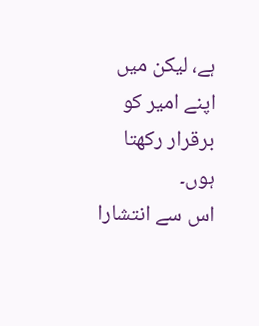ہے، لیکن میں اپنے امیر کو برقرار رکھتا ہوں۔
اس سے انتشارا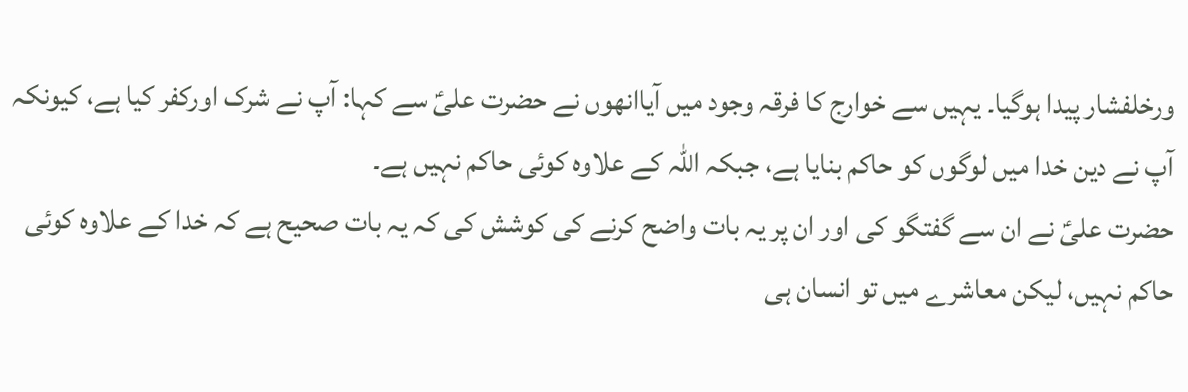ورخلفشار پیدا ہوگیا۔ یہیں سے خوارج کا فرقہ وجود میں آیاانھوں نے حضرت علیؑ سے کہا: آپ نے شرک اورکفر کیا ہے، کیونکہ آپ نے دین خدا میں لوگوں کو حاکم بنایا ہے، جبکہ اللہ کے علاوہ کوئی حاکم نہیں ہے۔
حضرت علیؑ نے ان سے گفتگو کی اور ان پر یہ بات واضح کرنے کی کوشش کی کہ یہ بات صحیح ہے کہ خدا کے علاوہ کوئی حاکم نہیں، لیکن معاشرے میں تو انسان ہی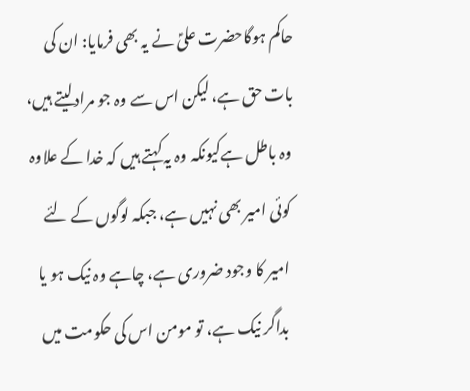حاکم ہوگاحضرت علیؑ نے یہ بھی فرمایا: ان کی بات حق ہے، لیکن اس سے وہ جو مرادلیتے ہیں، وہ باطل ہےکیونکہ وہ یہ کہتے ہیں کہ خدا کے علاوہ کوئی امیر بھی نہیں ہے، جبکہ لوگوں کے لئے امیر کا وجود ضروری ہے، چاہے وہ نیک ہو یا بداگر نیک ہے، تو مومن اس کی حکومت میں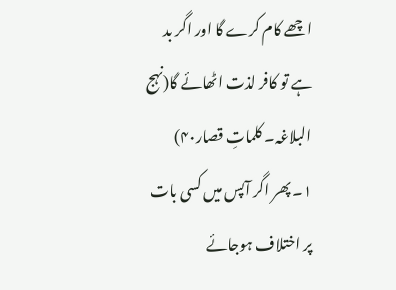اچھے کام کرے گا اور اگر بد ہے تو کافر لذت اٹھائے گا(نہج البلاغہ۔ کلماتِ قصار۴۰)
۱۔ پھر اگر آپس میں کسی بات پر اختلاف ہوجائے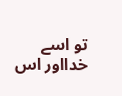تو اسے خدااور اس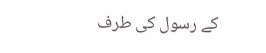کے رسول کی طرف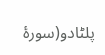پلٹادو(سورۂ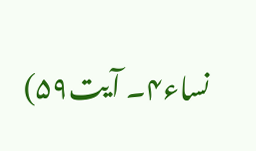نساء۴۔ آیت۵۹)